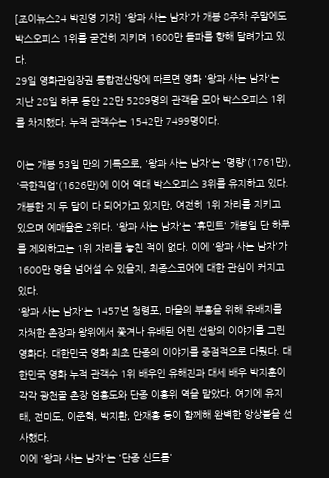[조이뉴스24 박진영 기자] '왕과 사는 남자'가 개봉 8주차 주말에도 박스오피스 1위를 굳건히 지키며 1600만 돌파를 향해 달려가고 있다.
29일 영화관입장권 통합전산망에 따르면 영화 '왕과 사는 남자'는 지난 28일 하루 동안 22만 5289명의 관객을 모아 박스오피스 1위를 차지했다. 누적 관객수는 1542만 7499명이다.

이는 개봉 53일 만의 기록으로, '왕과 사는 남자'는 '명량'(1761만), '극한직업'(1626만)에 이어 역대 박스오피스 3위를 유지하고 있다. 개봉한 지 두 달이 다 되어가고 있지만, 여전히 1위 자리를 지키고 있으며 예매율은 2위다. '왕과 사는 남자'는 '휴민트' 개봉일 단 하루를 제외하고는 1위 자리를 놓친 적이 없다. 이에 '왕과 사는 남자'가 1600만 명을 넘어설 수 있을지, 최종스코어에 대한 관심이 커지고 있다.
'왕과 사는 남자'는 1457년 청령포, 마을의 부흥을 위해 유배지를 자처한 촌장과 왕위에서 쫓겨나 유배된 어린 선왕의 이야기를 그린 영화다. 대한민국 영화 최초 단종의 이야기를 중점적으로 다뤘다. 대한민국 영화 누적 관객수 1위 배우인 유해진과 대세 배우 박지훈이 각각 광천골 촌장 엄흥도와 단종 이홍위 역을 맡았다. 여기에 유지태, 전미도, 이준혁, 박지환, 안재홍 등이 함께해 완벽한 앙상블을 선사했다.
이에 '왕과 사는 남자'는 '단종 신드롬'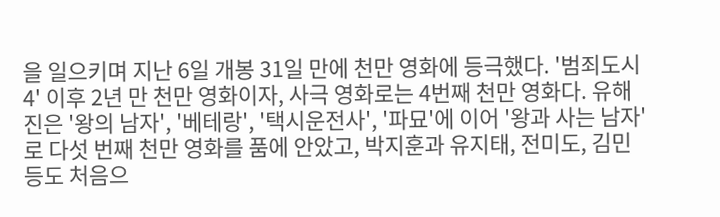을 일으키며 지난 6일 개봉 31일 만에 천만 영화에 등극했다. '범죄도시4' 이후 2년 만 천만 영화이자, 사극 영화로는 4번째 천만 영화다. 유해진은 '왕의 남자', '베테랑', '택시운전사', '파묘'에 이어 '왕과 사는 남자'로 다섯 번째 천만 영화를 품에 안았고, 박지훈과 유지태, 전미도, 김민 등도 처음으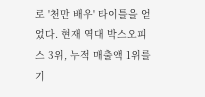로 '천만 배우' 타이틀을 얻었다. 현재 역대 박스오피스 3위, 누적 매출액 1위를 기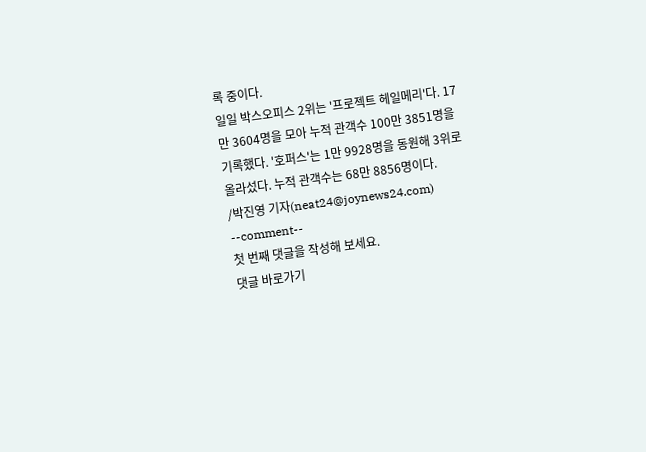록 중이다.
일일 박스오피스 2위는 '프로젝트 헤일메리'다. 17만 3604명을 모아 누적 관객수 100만 3851명을 기록했다. '호퍼스'는 1만 9928명을 동원해 3위로 올라섰다. 누적 관객수는 68만 8856명이다.
/박진영 기자(neat24@joynews24.com)
--comment--
첫 번째 댓글을 작성해 보세요.
댓글 바로가기